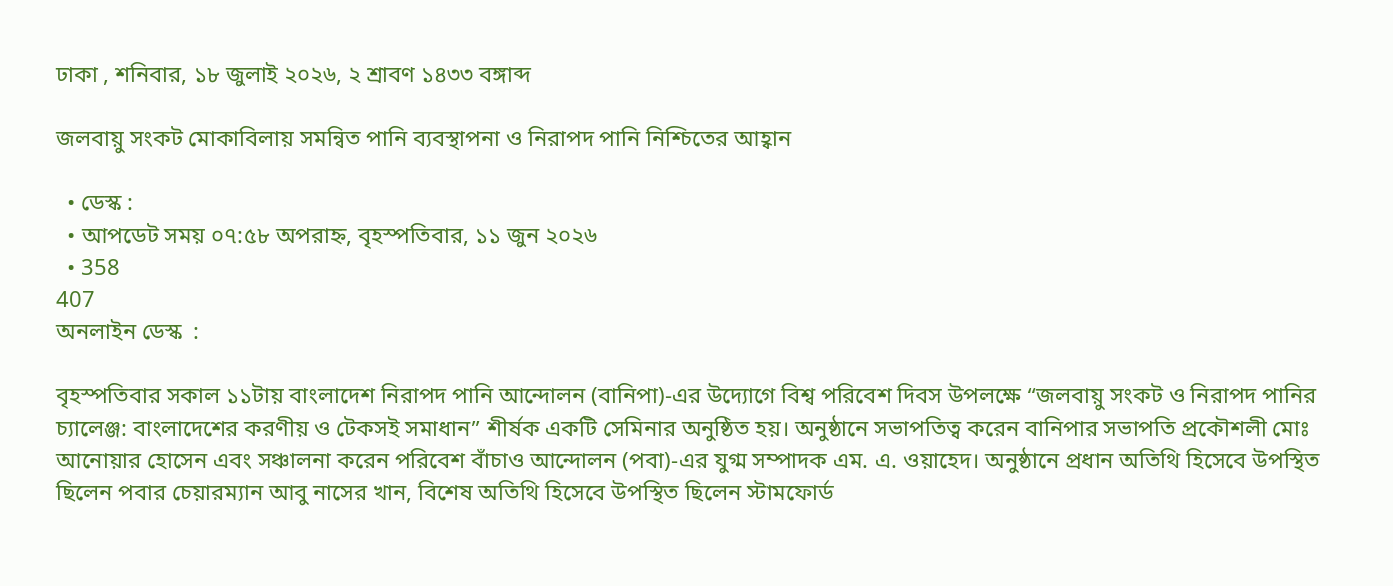ঢাকা , শনিবার, ১৮ জুলাই ২০২৬, ২ শ্রাবণ ১৪৩৩ বঙ্গাব্দ

জলবায়ু সংকট মোকাবিলায় সমন্বিত পানি ব্যবস্থাপনা ও নিরাপদ পানি নিশ্চিতের আহ্বান

  • ডেস্ক :
  • আপডেট সময় ০৭:৫৮ অপরাহ্ন, বৃহস্পতিবার, ১১ জুন ২০২৬
  • 358
407
অনলাইন ডেস্ক  :

বৃহস্পতিবার সকাল ১১টায় বাংলাদেশ নিরাপদ পানি আন্দোলন (বানিপা)-এর উদ্যোগে বিশ্ব পরিবেশ দিবস উপলক্ষে “জলবায়ু সংকট ও নিরাপদ পানির চ্যালেঞ্জ: বাংলাদেশের করণীয় ও টেকসই সমাধান” শীর্ষক একটি সেমিনার অনুষ্ঠিত হয়। অনুষ্ঠানে সভাপতিত্ব করেন বানিপার সভাপতি প্রকৌশলী মোঃ আনোয়ার হোসেন এবং সঞ্চালনা করেন পরিবেশ বাঁচাও আন্দোলন (পবা)-এর যুগ্ম সম্পাদক এম. এ. ওয়াহেদ। অনুষ্ঠানে প্রধান অতিথি হিসেবে উপস্থিত ছিলেন পবার চেয়ারম্যান আবু নাসের খান, বিশেষ অতিথি হিসেবে উপস্থিত ছিলেন স্টামফোর্ড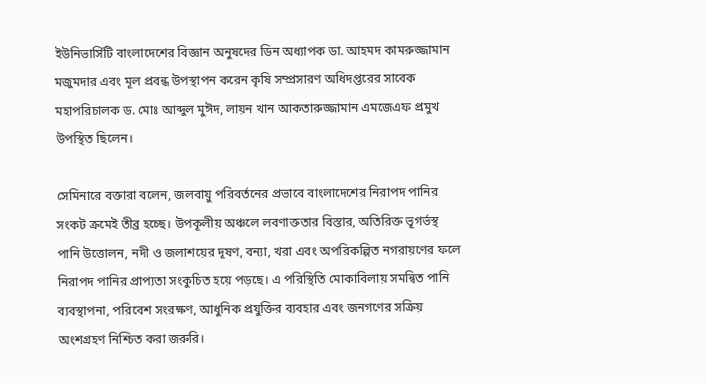ইউনিভার্সিটি বাংলাদেশের বিজ্ঞান অনুষদের ডিন অধ্যাপক ডা. আহমদ কামরুজ্জামান মজুমদার এবং মূল প্রবন্ধ উপস্থাপন করেন কৃষি সম্প্রসারণ অধিদপ্তরের সাবেক মহাপরিচালক ড. মোঃ আব্দুল মুঈদ, লায়ন খান আকতারুজ্জামান এমজেএফ প্রমুখ উপস্থিত ছিলেন।

সেমিনারে বক্তারা বলেন, জলবায়ু পরিবর্তনের প্রভাবে বাংলাদেশের নিরাপদ পানির সংকট ক্রমেই তীব্র হচ্ছে। উপকূলীয় অঞ্চলে লবণাক্ততার বিস্তার, অতিরিক্ত ভূগর্ভস্থ পানি উত্তোলন, নদী ও জলাশয়ের দূষণ, বন্যা, খরা এবং অপরিকল্পিত নগরায়ণের ফলে নিরাপদ পানির প্রাপ্যতা সংকুচিত হয়ে পড়ছে। এ পরিস্থিতি মোকাবিলায় সমন্বিত পানি ব্যবস্থাপনা, পরিবেশ সংরক্ষণ, আধুনিক প্রযুক্তির ব্যবহার এবং জনগণের সক্রিয় অংশগ্রহণ নিশ্চিত করা জরুরি।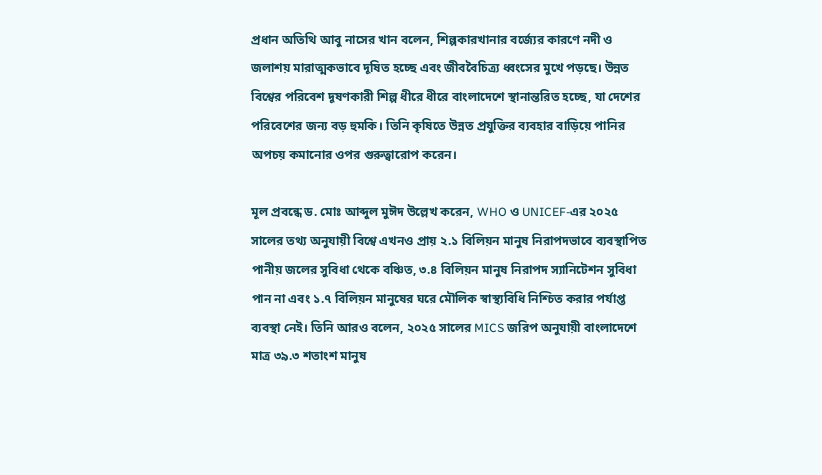প্রধান অতিথি আবু নাসের খান বলেন, শিল্পকারখানার বর্জ্যের কারণে নদী ও জলাশয় মারাত্মকভাবে দূষিত হচ্ছে এবং জীববৈচিত্র্য ধ্বংসের মুখে পড়ছে। উন্নত বিশ্বের পরিবেশ দূষণকারী শিল্প ধীরে ধীরে বাংলাদেশে স্থানান্তরিত হচ্ছে, যা দেশের পরিবেশের জন্য বড় হুমকি। তিনি কৃষিতে উন্নত প্রযুক্তির ব্যবহার বাড়িয়ে পানির অপচয় কমানোর ওপর গুরুত্বারোপ করেন।

মূল প্রবন্ধে ড. মোঃ আব্দুল মুঈদ উল্লেখ করেন, WHO ও UNICEF-এর ২০২৫ সালের তথ্য অনুযায়ী বিশ্বে এখনও প্রায় ২.১ বিলিয়ন মানুষ নিরাপদভাবে ব্যবস্থাপিত পানীয় জলের সুবিধা থেকে বঞ্চিত, ৩.৪ বিলিয়ন মানুষ নিরাপদ স্যানিটেশন সুবিধা পান না এবং ১.৭ বিলিয়ন মানুষের ঘরে মৌলিক স্বাস্থ্যবিধি নিশ্চিত করার পর্যাপ্ত ব্যবস্থা নেই। তিনি আরও বলেন, ২০২৫ সালের MICS জরিপ অনুযায়ী বাংলাদেশে মাত্র ৩৯.৩ শতাংশ মানুষ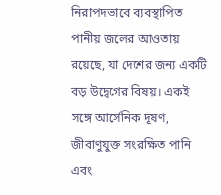নিরাপদভাবে ব্যবস্থাপিত পানীয় জলের আওতায় রয়েছে, যা দেশের জন্য একটি বড় উদ্বেগের বিষয়। একই সঙ্গে আর্সেনিক দূষণ, জীবাণুযুক্ত সংরক্ষিত পানি এবং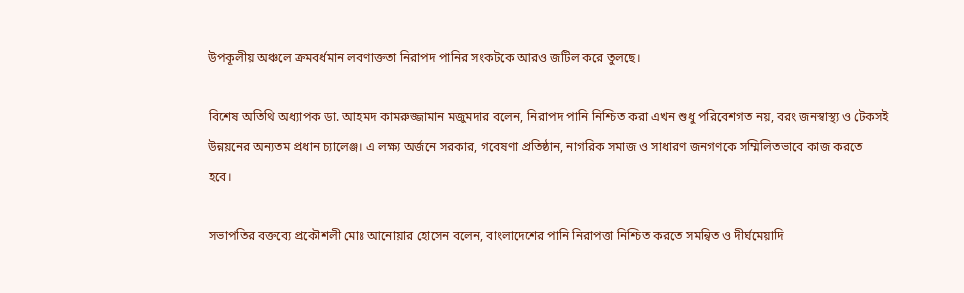উপকূলীয় অঞ্চলে ক্রমবর্ধমান লবণাক্ততা নিরাপদ পানির সংকটকে আরও জটিল করে তুলছে।

বিশেষ অতিথি অধ্যাপক ডা. আহমদ কামরুজ্জামান মজুমদার বলেন, নিরাপদ পানি নিশ্চিত করা এখন শুধু পরিবেশগত নয়, বরং জনস্বাস্থ্য ও টেকসই উন্নয়নের অন্যতম প্রধান চ্যালেঞ্জ। এ লক্ষ্য অর্জনে সরকার, গবেষণা প্রতিষ্ঠান, নাগরিক সমাজ ও সাধারণ জনগণকে সম্মিলিতভাবে কাজ করতে হবে।

সভাপতির বক্তব্যে প্রকৌশলী মোঃ আনোয়ার হোসেন বলেন, বাংলাদেশের পানি নিরাপত্তা নিশ্চিত করতে সমন্বিত ও দীর্ঘমেয়াদি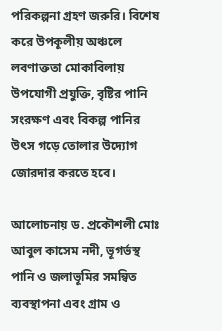পরিকল্পনা গ্রহণ জরুরি। বিশেষ করে উপকূলীয় অঞ্চলে লবণাক্ততা মোকাবিলায় উপযোগী প্রযুক্তি, বৃষ্টির পানি সংরক্ষণ এবং বিকল্প পানির উৎস গড়ে তোলার উদ্যোগ জোরদার করতে হবে।

আলোচনায় ড. প্রকৌশলী মোঃ আবুল কাসেম নদী, ভূগর্ভস্থ পানি ও জলাভূমির সমন্বিত ব্যবস্থাপনা এবং গ্রাম ও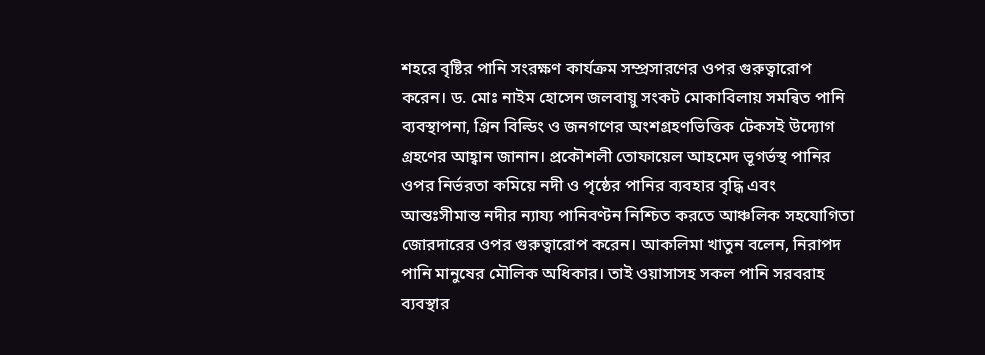শহরে বৃষ্টির পানি সংরক্ষণ কার্যক্রম সম্প্রসারণের ওপর গুরুত্বারোপ করেন। ড. মোঃ নাইম হোসেন জলবায়ু সংকট মোকাবিলায় সমন্বিত পানি ব্যবস্থাপনা, গ্রিন বিল্ডিং ও জনগণের অংশগ্রহণভিত্তিক টেকসই উদ্যোগ গ্রহণের আহ্বান জানান। প্রকৌশলী তোফায়েল আহমেদ ভূগর্ভস্থ পানির ওপর নির্ভরতা কমিয়ে নদী ও পৃষ্ঠের পানির ব্যবহার বৃদ্ধি এবং আন্তঃসীমান্ত নদীর ন্যায্য পানিবণ্টন নিশ্চিত করতে আঞ্চলিক সহযোগিতা জোরদারের ওপর গুরুত্বারোপ করেন। আকলিমা খাতুন বলেন, নিরাপদ পানি মানুষের মৌলিক অধিকার। তাই ওয়াসাসহ সকল পানি সরবরাহ ব্যবস্থার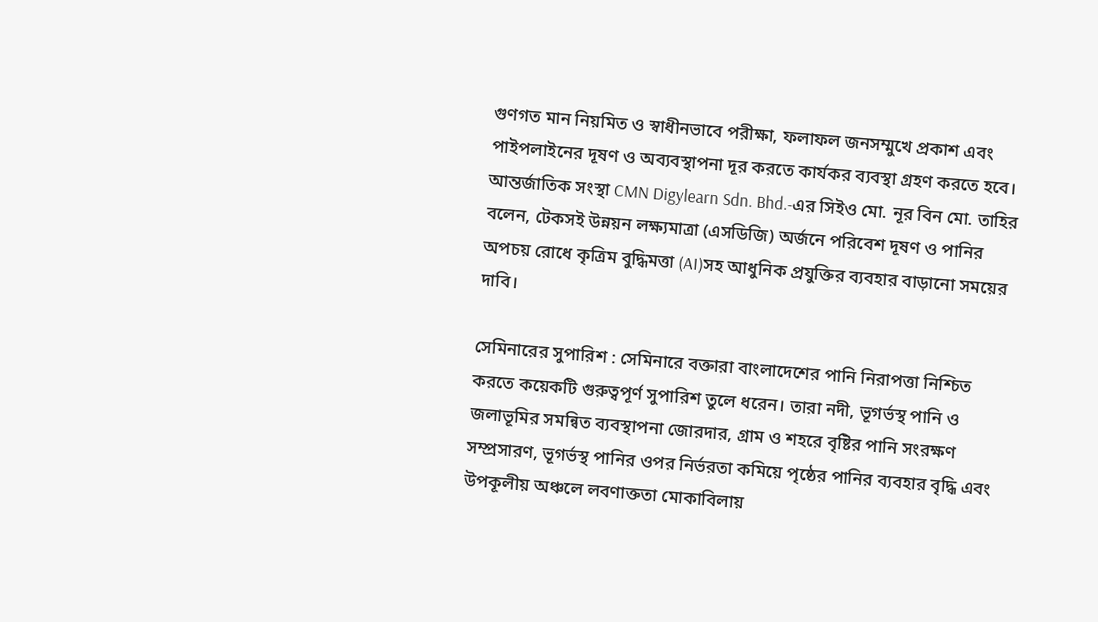গুণগত মান নিয়মিত ও স্বাধীনভাবে পরীক্ষা, ফলাফল জনসম্মুখে প্রকাশ এবং পাইপলাইনের দূষণ ও অব্যবস্থাপনা দূর করতে কার্যকর ব্যবস্থা গ্রহণ করতে হবে। আন্তর্জাতিক সংস্থা CMN Digylearn Sdn. Bhd.-এর সিইও মো. নূর বিন মো. তাহির বলেন, টেকসই উন্নয়ন লক্ষ্যমাত্রা (এসডিজি) অর্জনে পরিবেশ দূষণ ও পানির অপচয় রোধে কৃত্রিম বুদ্ধিমত্তা (AI)সহ আধুনিক প্রযুক্তির ব্যবহার বাড়ানো সময়ের দাবি।

সেমিনারের সুপারিশ : সেমিনারে বক্তারা বাংলাদেশের পানি নিরাপত্তা নিশ্চিত করতে কয়েকটি গুরুত্বপূর্ণ সুপারিশ তুলে ধরেন। তারা নদী, ভূগর্ভস্থ পানি ও জলাভূমির সমন্বিত ব্যবস্থাপনা জোরদার, গ্রাম ও শহরে বৃষ্টির পানি সংরক্ষণ সম্প্রসারণ, ভূগর্ভস্থ পানির ওপর নির্ভরতা কমিয়ে পৃষ্ঠের পানির ব্যবহার বৃদ্ধি এবং উপকূলীয় অঞ্চলে লবণাক্ততা মোকাবিলায়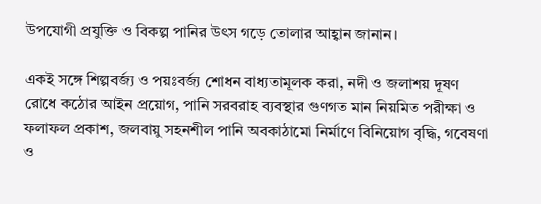উপযোগী প্রযুক্তি ও বিকল্প পানির উৎস গড়ে তোলার আহ্বান জানান।

একই সঙ্গে শিল্পবর্জ্য ও পয়ঃবর্জ্য শোধন বাধ্যতামূলক করা, নদী ও জলাশয় দূষণ রোধে কঠোর আইন প্রয়োগ, পানি সরবরাহ ব্যবস্থার গুণগত মান নিয়মিত পরীক্ষা ও ফলাফল প্রকাশ, জলবায়ু সহনশীল পানি অবকাঠামো নির্মাণে বিনিয়োগ বৃদ্ধি, গবেষণা ও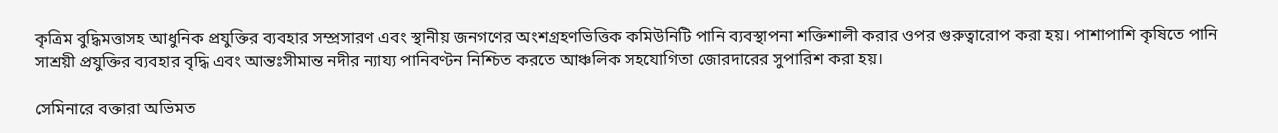কৃত্রিম বুদ্ধিমত্তাসহ আধুনিক প্রযুক্তির ব্যবহার সম্প্রসারণ এবং স্থানীয় জনগণের অংশগ্রহণভিত্তিক কমিউনিটি পানি ব্যবস্থাপনা শক্তিশালী করার ওপর গুরুত্বারোপ করা হয়। পাশাপাশি কৃষিতে পানি সাশ্রয়ী প্রযুক্তির ব্যবহার বৃদ্ধি এবং আন্তঃসীমান্ত নদীর ন্যায্য পানিবণ্টন নিশ্চিত করতে আঞ্চলিক সহযোগিতা জোরদারের সুপারিশ করা হয়।

সেমিনারে বক্তারা অভিমত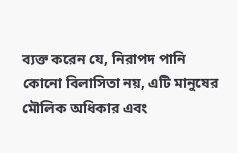ব্যক্ত করেন যে, নিরাপদ পানি কোনো বিলাসিতা নয়, এটি মানুষের মৌলিক অধিকার এবং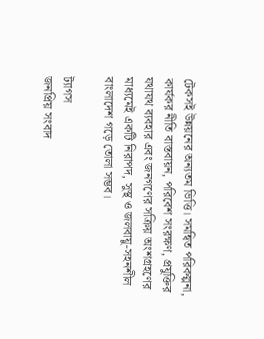টেকসই উন্নয়নের অন্যতম ভিত্তি। সমন্বিত পরিকল্পনা, কার্যকর নীতি বাস্তবায়ন, পরিবেশ সংরক্ষণ, প্রযুক্তির যথাযথ ব্যবহার এবং জনগণের সক্রিয় অংশগ্রহণের মাধ্যমেই একটি নিরাপদ, সুস্থ ও জলবায়ু-সহনশীল বাংলাদেশ গড়ে তোলা সম্ভব।

ট্যাগস
জনপ্রিয় সংবাদ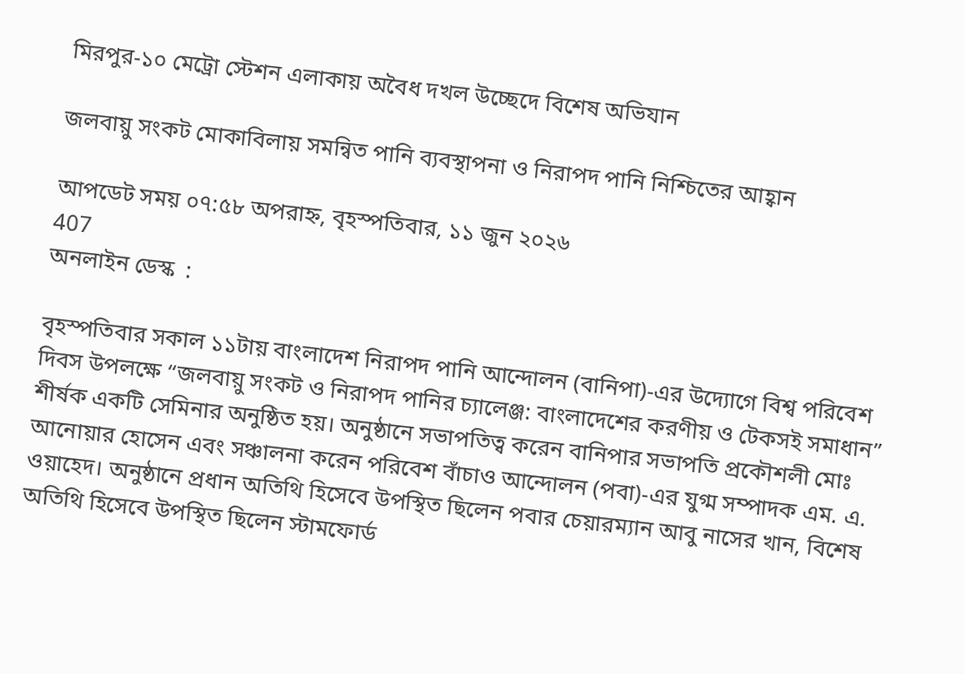মিরপুর-১০ মেট্রো স্টেশন এলাকায় অবৈধ দখল উচ্ছেদে বিশেষ অভিযান

জলবায়ু সংকট মোকাবিলায় সমন্বিত পানি ব্যবস্থাপনা ও নিরাপদ পানি নিশ্চিতের আহ্বান

আপডেট সময় ০৭:৫৮ অপরাহ্ন, বৃহস্পতিবার, ১১ জুন ২০২৬
407
অনলাইন ডেস্ক  :

বৃহস্পতিবার সকাল ১১টায় বাংলাদেশ নিরাপদ পানি আন্দোলন (বানিপা)-এর উদ্যোগে বিশ্ব পরিবেশ দিবস উপলক্ষে “জলবায়ু সংকট ও নিরাপদ পানির চ্যালেঞ্জ: বাংলাদেশের করণীয় ও টেকসই সমাধান” শীর্ষক একটি সেমিনার অনুষ্ঠিত হয়। অনুষ্ঠানে সভাপতিত্ব করেন বানিপার সভাপতি প্রকৌশলী মোঃ আনোয়ার হোসেন এবং সঞ্চালনা করেন পরিবেশ বাঁচাও আন্দোলন (পবা)-এর যুগ্ম সম্পাদক এম. এ. ওয়াহেদ। অনুষ্ঠানে প্রধান অতিথি হিসেবে উপস্থিত ছিলেন পবার চেয়ারম্যান আবু নাসের খান, বিশেষ অতিথি হিসেবে উপস্থিত ছিলেন স্টামফোর্ড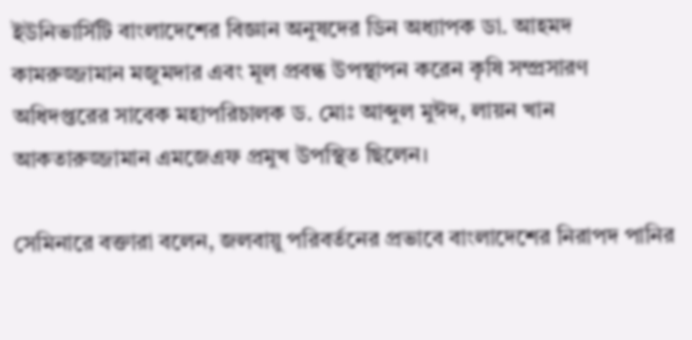ইউনিভার্সিটি বাংলাদেশের বিজ্ঞান অনুষদের ডিন অধ্যাপক ডা. আহমদ কামরুজ্জামান মজুমদার এবং মূল প্রবন্ধ উপস্থাপন করেন কৃষি সম্প্রসারণ অধিদপ্তরের সাবেক মহাপরিচালক ড. মোঃ আব্দুল মুঈদ, লায়ন খান আকতারুজ্জামান এমজেএফ প্রমুখ উপস্থিত ছিলেন।

সেমিনারে বক্তারা বলেন, জলবায়ু পরিবর্তনের প্রভাবে বাংলাদেশের নিরাপদ পানির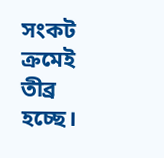সংকট ক্রমেই তীব্র হচ্ছে।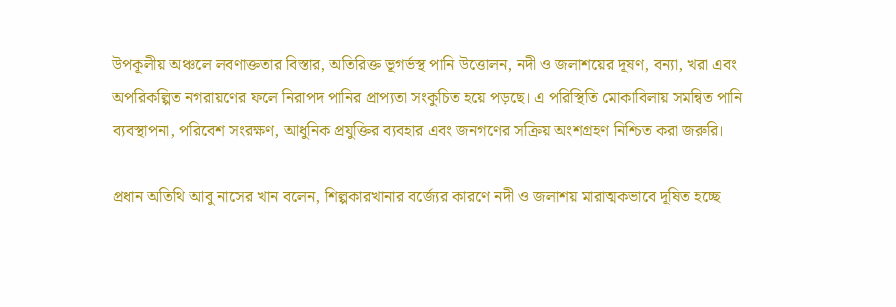উপকূলীয় অঞ্চলে লবণাক্ততার বিস্তার, অতিরিক্ত ভূগর্ভস্থ পানি উত্তোলন, নদী ও জলাশয়ের দূষণ, বন্যা, খরা এবং অপরিকল্পিত নগরায়ণের ফলে নিরাপদ পানির প্রাপ্যতা সংকুচিত হয়ে পড়ছে। এ পরিস্থিতি মোকাবিলায় সমন্বিত পানি ব্যবস্থাপনা, পরিবেশ সংরক্ষণ, আধুনিক প্রযুক্তির ব্যবহার এবং জনগণের সক্রিয় অংশগ্রহণ নিশ্চিত করা জরুরি।

প্রধান অতিথি আবু নাসের খান বলেন, শিল্পকারখানার বর্জ্যের কারণে নদী ও জলাশয় মারাত্মকভাবে দূষিত হচ্ছে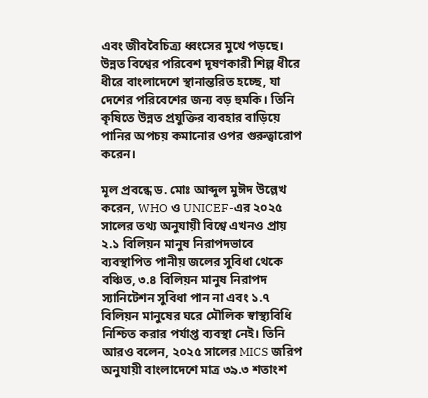এবং জীববৈচিত্র্য ধ্বংসের মুখে পড়ছে। উন্নত বিশ্বের পরিবেশ দূষণকারী শিল্প ধীরে ধীরে বাংলাদেশে স্থানান্তরিত হচ্ছে, যা দেশের পরিবেশের জন্য বড় হুমকি। তিনি কৃষিতে উন্নত প্রযুক্তির ব্যবহার বাড়িয়ে পানির অপচয় কমানোর ওপর গুরুত্বারোপ করেন।

মূল প্রবন্ধে ড. মোঃ আব্দুল মুঈদ উল্লেখ করেন, WHO ও UNICEF-এর ২০২৫ সালের তথ্য অনুযায়ী বিশ্বে এখনও প্রায় ২.১ বিলিয়ন মানুষ নিরাপদভাবে ব্যবস্থাপিত পানীয় জলের সুবিধা থেকে বঞ্চিত, ৩.৪ বিলিয়ন মানুষ নিরাপদ স্যানিটেশন সুবিধা পান না এবং ১.৭ বিলিয়ন মানুষের ঘরে মৌলিক স্বাস্থ্যবিধি নিশ্চিত করার পর্যাপ্ত ব্যবস্থা নেই। তিনি আরও বলেন, ২০২৫ সালের MICS জরিপ অনুযায়ী বাংলাদেশে মাত্র ৩৯.৩ শতাংশ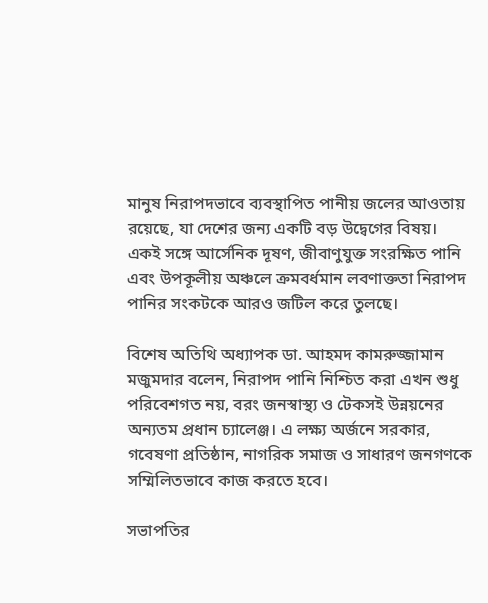মানুষ নিরাপদভাবে ব্যবস্থাপিত পানীয় জলের আওতায় রয়েছে, যা দেশের জন্য একটি বড় উদ্বেগের বিষয়। একই সঙ্গে আর্সেনিক দূষণ, জীবাণুযুক্ত সংরক্ষিত পানি এবং উপকূলীয় অঞ্চলে ক্রমবর্ধমান লবণাক্ততা নিরাপদ পানির সংকটকে আরও জটিল করে তুলছে।

বিশেষ অতিথি অধ্যাপক ডা. আহমদ কামরুজ্জামান মজুমদার বলেন, নিরাপদ পানি নিশ্চিত করা এখন শুধু পরিবেশগত নয়, বরং জনস্বাস্থ্য ও টেকসই উন্নয়নের অন্যতম প্রধান চ্যালেঞ্জ। এ লক্ষ্য অর্জনে সরকার, গবেষণা প্রতিষ্ঠান, নাগরিক সমাজ ও সাধারণ জনগণকে সম্মিলিতভাবে কাজ করতে হবে।

সভাপতির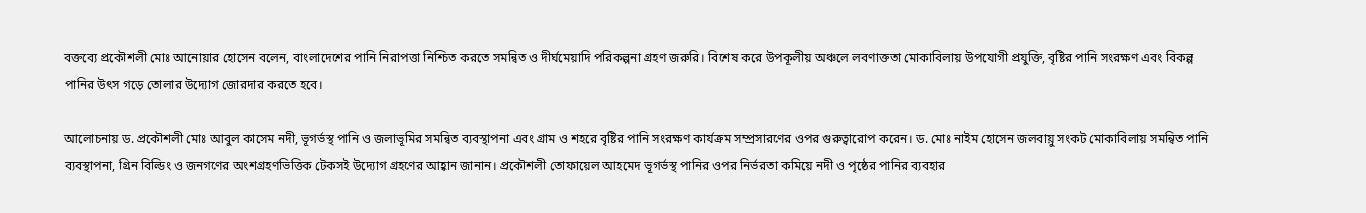বক্তব্যে প্রকৌশলী মোঃ আনোয়ার হোসেন বলেন, বাংলাদেশের পানি নিরাপত্তা নিশ্চিত করতে সমন্বিত ও দীর্ঘমেয়াদি পরিকল্পনা গ্রহণ জরুরি। বিশেষ করে উপকূলীয় অঞ্চলে লবণাক্ততা মোকাবিলায় উপযোগী প্রযুক্তি, বৃষ্টির পানি সংরক্ষণ এবং বিকল্প পানির উৎস গড়ে তোলার উদ্যোগ জোরদার করতে হবে।

আলোচনায় ড. প্রকৌশলী মোঃ আবুল কাসেম নদী, ভূগর্ভস্থ পানি ও জলাভূমির সমন্বিত ব্যবস্থাপনা এবং গ্রাম ও শহরে বৃষ্টির পানি সংরক্ষণ কার্যক্রম সম্প্রসারণের ওপর গুরুত্বারোপ করেন। ড. মোঃ নাইম হোসেন জলবায়ু সংকট মোকাবিলায় সমন্বিত পানি ব্যবস্থাপনা, গ্রিন বিল্ডিং ও জনগণের অংশগ্রহণভিত্তিক টেকসই উদ্যোগ গ্রহণের আহ্বান জানান। প্রকৌশলী তোফায়েল আহমেদ ভূগর্ভস্থ পানির ওপর নির্ভরতা কমিয়ে নদী ও পৃষ্ঠের পানির ব্যবহার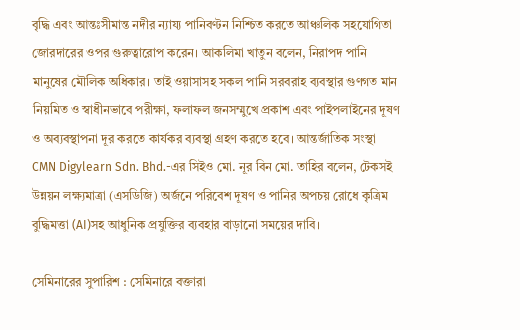বৃদ্ধি এবং আন্তঃসীমান্ত নদীর ন্যায্য পানিবণ্টন নিশ্চিত করতে আঞ্চলিক সহযোগিতা জোরদারের ওপর গুরুত্বারোপ করেন। আকলিমা খাতুন বলেন, নিরাপদ পানি মানুষের মৌলিক অধিকার। তাই ওয়াসাসহ সকল পানি সরবরাহ ব্যবস্থার গুণগত মান নিয়মিত ও স্বাধীনভাবে পরীক্ষা, ফলাফল জনসম্মুখে প্রকাশ এবং পাইপলাইনের দূষণ ও অব্যবস্থাপনা দূর করতে কার্যকর ব্যবস্থা গ্রহণ করতে হবে। আন্তর্জাতিক সংস্থা CMN Digylearn Sdn. Bhd.-এর সিইও মো. নূর বিন মো. তাহির বলেন, টেকসই উন্নয়ন লক্ষ্যমাত্রা (এসডিজি) অর্জনে পরিবেশ দূষণ ও পানির অপচয় রোধে কৃত্রিম বুদ্ধিমত্তা (AI)সহ আধুনিক প্রযুক্তির ব্যবহার বাড়ানো সময়ের দাবি।

সেমিনারের সুপারিশ : সেমিনারে বক্তারা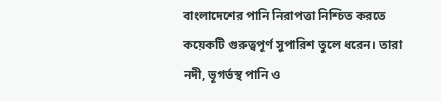বাংলাদেশের পানি নিরাপত্তা নিশ্চিত করতে কয়েকটি গুরুত্বপূর্ণ সুপারিশ তুলে ধরেন। তারা নদী, ভূগর্ভস্থ পানি ও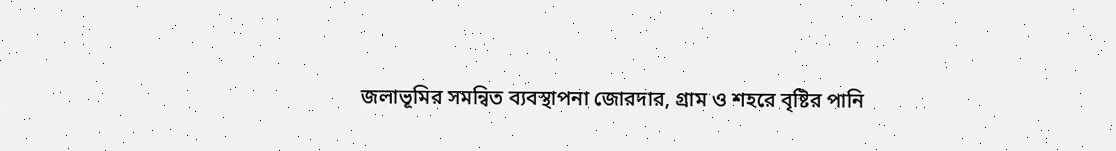জলাভূমির সমন্বিত ব্যবস্থাপনা জোরদার, গ্রাম ও শহরে বৃষ্টির পানি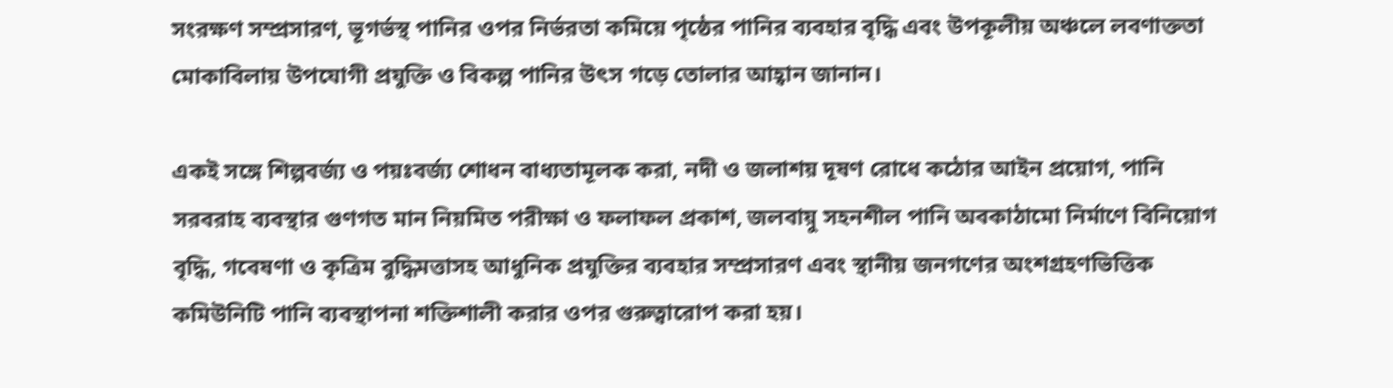সংরক্ষণ সম্প্রসারণ, ভূগর্ভস্থ পানির ওপর নির্ভরতা কমিয়ে পৃষ্ঠের পানির ব্যবহার বৃদ্ধি এবং উপকূলীয় অঞ্চলে লবণাক্ততা মোকাবিলায় উপযোগী প্রযুক্তি ও বিকল্প পানির উৎস গড়ে তোলার আহ্বান জানান।

একই সঙ্গে শিল্পবর্জ্য ও পয়ঃবর্জ্য শোধন বাধ্যতামূলক করা, নদী ও জলাশয় দূষণ রোধে কঠোর আইন প্রয়োগ, পানি সরবরাহ ব্যবস্থার গুণগত মান নিয়মিত পরীক্ষা ও ফলাফল প্রকাশ, জলবায়ু সহনশীল পানি অবকাঠামো নির্মাণে বিনিয়োগ বৃদ্ধি, গবেষণা ও কৃত্রিম বুদ্ধিমত্তাসহ আধুনিক প্রযুক্তির ব্যবহার সম্প্রসারণ এবং স্থানীয় জনগণের অংশগ্রহণভিত্তিক কমিউনিটি পানি ব্যবস্থাপনা শক্তিশালী করার ওপর গুরুত্বারোপ করা হয়।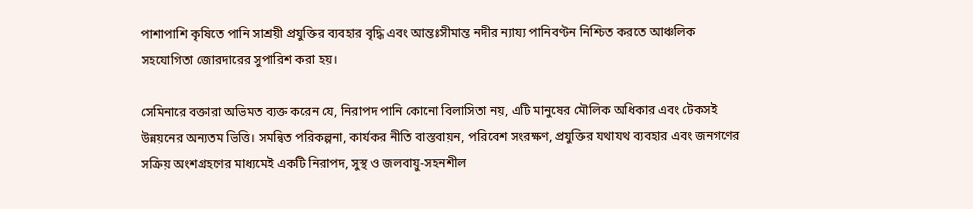পাশাপাশি কৃষিতে পানি সাশ্রয়ী প্রযুক্তির ব্যবহার বৃদ্ধি এবং আন্তঃসীমান্ত নদীর ন্যায্য পানিবণ্টন নিশ্চিত করতে আঞ্চলিক সহযোগিতা জোরদারের সুপারিশ করা হয়।

সেমিনারে বক্তারা অভিমত ব্যক্ত করেন যে, নিরাপদ পানি কোনো বিলাসিতা নয়, এটি মানুষের মৌলিক অধিকার এবং টেকসই উন্নয়নের অন্যতম ভিত্তি। সমন্বিত পরিকল্পনা, কার্যকর নীতি বাস্তবায়ন, পরিবেশ সংরক্ষণ, প্রযুক্তির যথাযথ ব্যবহার এবং জনগণের সক্রিয় অংশগ্রহণের মাধ্যমেই একটি নিরাপদ, সুস্থ ও জলবায়ু-সহনশীল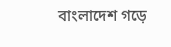বাংলাদেশ গড়ে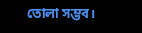তোলা সম্ভব।